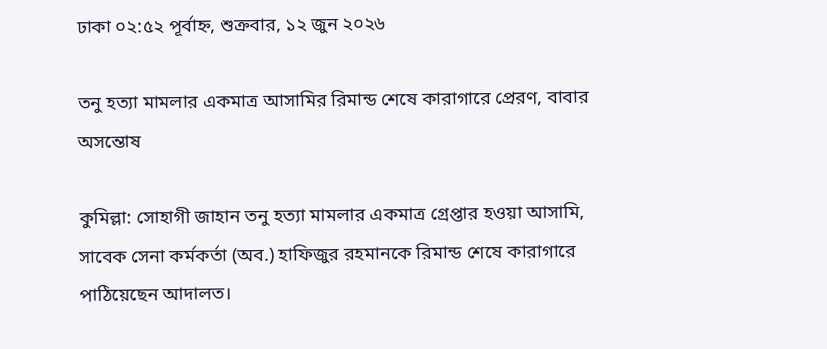ঢাকা ০২:৫২ পূর্বাহ্ন, শুক্রবার, ১২ জুন ২০২৬

তনু হত্যা মামলার একমাত্র আসামির রিমান্ড শেষে কারাগারে প্রেরণ, বাবার অসন্তোষ

কুমিল্লা: সোহাগী জাহান তনু হত্যা মামলার একমাত্র গ্রেপ্তার হওয়া আসামি, সাবেক সেনা কর্মকর্তা (অব.) হাফিজুর রহমানকে রিমান্ড শেষে কারাগারে পাঠিয়েছেন আদালত।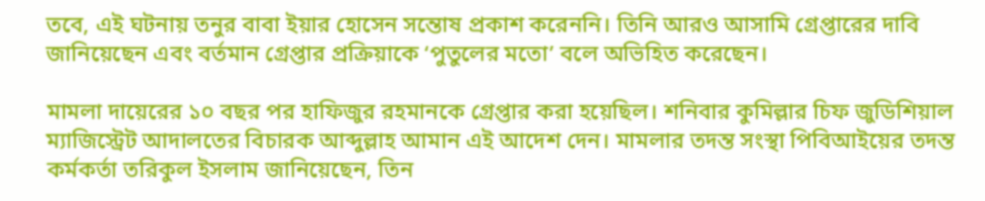তবে, এই ঘটনায় তনুর বাবা ইয়ার হোসেন সন্তোষ প্রকাশ করেননি। তিনি আরও আসামি গ্রেপ্তারের দাবি জানিয়েছেন এবং বর্তমান গ্রেপ্তার প্রক্রিয়াকে ‘পুতুলের মতো’ বলে অভিহিত করেছেন।

মামলা দায়েরের ১০ বছর পর হাফিজুর রহমানকে গ্রেপ্তার করা হয়েছিল। শনিবার কুমিল্লার চিফ জুডিশিয়াল ম্যাজিস্ট্রেট আদালতের বিচারক আব্দুল্লাহ আমান এই আদেশ দেন। মামলার তদন্ত সংস্থা পিবিআইয়ের তদন্ত কর্মকর্তা তরিকুল ইসলাম জানিয়েছেন, তিন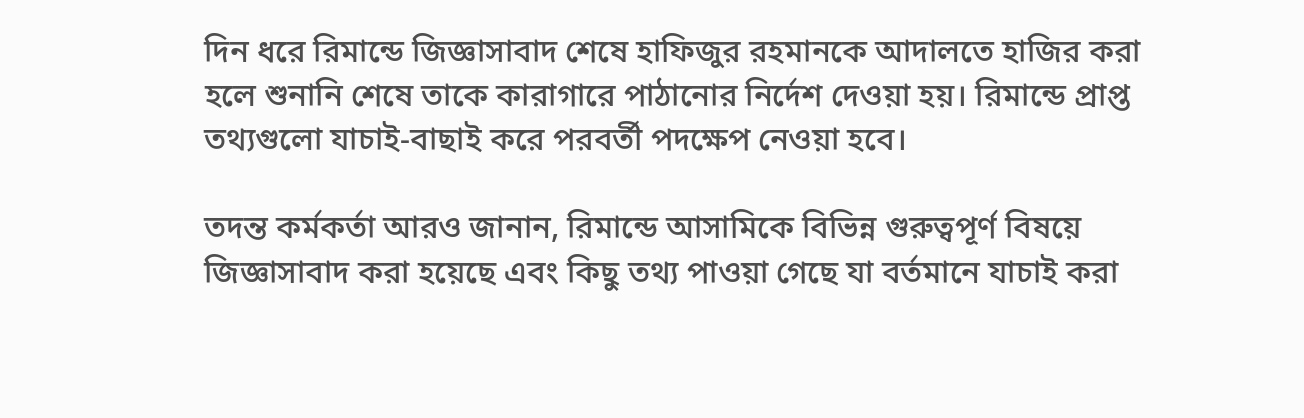দিন ধরে রিমান্ডে জিজ্ঞাসাবাদ শেষে হাফিজুর রহমানকে আদালতে হাজির করা হলে শুনানি শেষে তাকে কারাগারে পাঠানোর নির্দেশ দেওয়া হয়। রিমান্ডে প্রাপ্ত তথ্যগুলো যাচাই-বাছাই করে পরবর্তী পদক্ষেপ নেওয়া হবে।

তদন্ত কর্মকর্তা আরও জানান, রিমান্ডে আসামিকে বিভিন্ন গুরুত্বপূর্ণ বিষয়ে জিজ্ঞাসাবাদ করা হয়েছে এবং কিছু তথ্য পাওয়া গেছে যা বর্তমানে যাচাই করা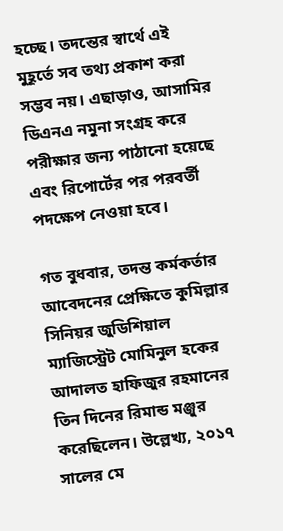হচ্ছে। তদন্তের স্বার্থে এই মুহূর্তে সব তথ্য প্রকাশ করা সম্ভব নয়। এছাড়াও, আসামির ডিএনএ নমুনা সংগ্রহ করে পরীক্ষার জন্য পাঠানো হয়েছে এবং রিপোর্টের পর পরবর্তী পদক্ষেপ নেওয়া হবে।

গত বুধবার, তদন্ত কর্মকর্তার আবেদনের প্রেক্ষিতে কুমিল্লার সিনিয়র জুডিশিয়াল ম্যাজিস্ট্রেট মোমিনুল হকের আদালত হাফিজুর রহমানের তিন দিনের রিমান্ড মঞ্জুর করেছিলেন। উল্লেখ্য, ২০১৭ সালের মে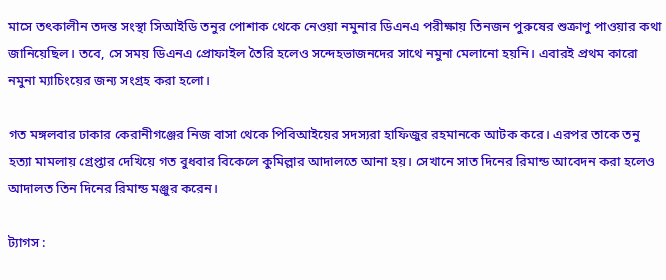মাসে তৎকালীন তদন্ত সংস্থা সিআইডি তনুর পোশাক থেকে নেওয়া নমুনার ডিএনএ পরীক্ষায় তিনজন পুরুষের শুক্রাণু পাওয়ার কথা জানিয়েছিল। তবে, সে সময় ডিএনএ প্রোফাইল তৈরি হলেও সন্দেহভাজনদের সাথে নমুনা মেলানো হয়নি। এবারই প্রথম কারো নমুনা ম্যাচিংয়ের জন্য সংগ্রহ করা হলো।

গত মঙ্গলবার ঢাকার কেরানীগঞ্জের নিজ বাসা থেকে পিবিআইয়ের সদস্যরা হাফিজুর রহমানকে আটক করে। এরপর তাকে তনু হত্যা মামলায় গ্রেপ্তার দেখিয়ে গত বুধবার বিকেলে কুমিল্লার আদালতে আনা হয়। সেখানে সাত দিনের রিমান্ড আবেদন করা হলেও আদালত তিন দিনের রিমান্ড মঞ্জুর করেন।

ট্যাগস :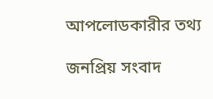আপলোডকারীর তথ্য

জনপ্রিয় সংবাদ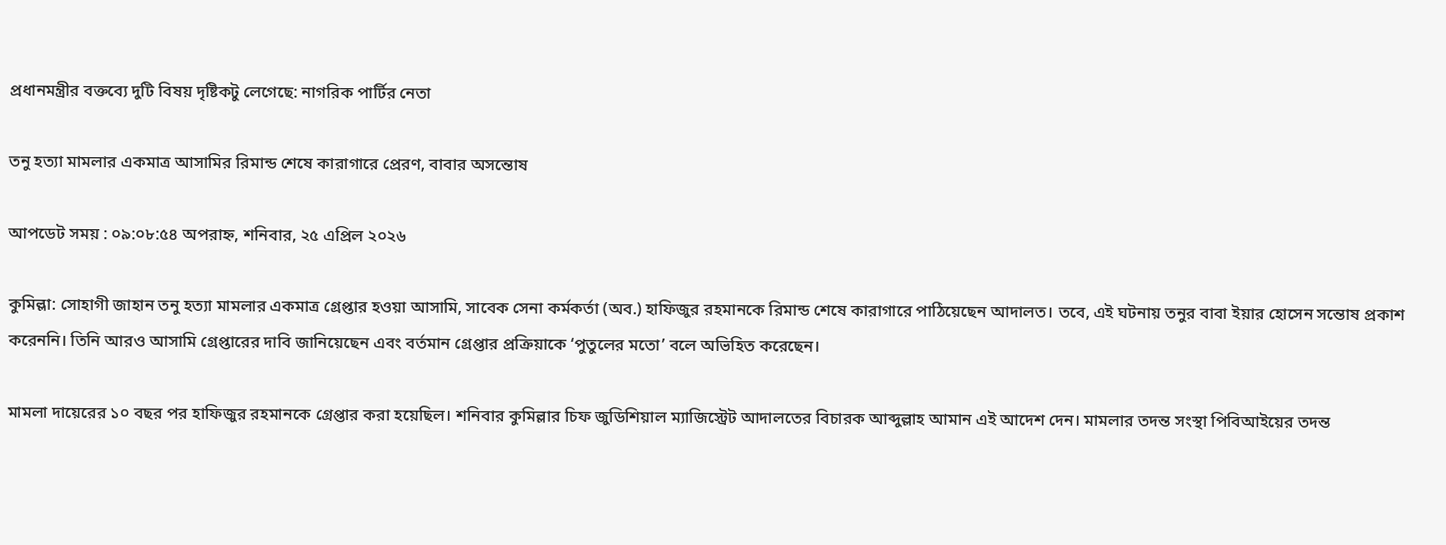প্রধানমন্ত্রীর বক্তব্যে দুটি বিষয় দৃষ্টিকটু লেগেছে: নাগরিক পার্টির নেতা

তনু হত্যা মামলার একমাত্র আসামির রিমান্ড শেষে কারাগারে প্রেরণ, বাবার অসন্তোষ

আপডেট সময় : ০৯:০৮:৫৪ অপরাহ্ন, শনিবার, ২৫ এপ্রিল ২০২৬

কুমিল্লা: সোহাগী জাহান তনু হত্যা মামলার একমাত্র গ্রেপ্তার হওয়া আসামি, সাবেক সেনা কর্মকর্তা (অব.) হাফিজুর রহমানকে রিমান্ড শেষে কারাগারে পাঠিয়েছেন আদালত। তবে, এই ঘটনায় তনুর বাবা ইয়ার হোসেন সন্তোষ প্রকাশ করেননি। তিনি আরও আসামি গ্রেপ্তারের দাবি জানিয়েছেন এবং বর্তমান গ্রেপ্তার প্রক্রিয়াকে ‘পুতুলের মতো’ বলে অভিহিত করেছেন।

মামলা দায়েরের ১০ বছর পর হাফিজুর রহমানকে গ্রেপ্তার করা হয়েছিল। শনিবার কুমিল্লার চিফ জুডিশিয়াল ম্যাজিস্ট্রেট আদালতের বিচারক আব্দুল্লাহ আমান এই আদেশ দেন। মামলার তদন্ত সংস্থা পিবিআইয়ের তদন্ত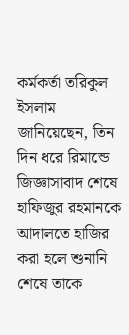কর্মকর্তা তরিকুল ইসলাম জানিয়েছেন, তিন দিন ধরে রিমান্ডে জিজ্ঞাসাবাদ শেষে হাফিজুর রহমানকে আদালতে হাজির করা হলে শুনানি শেষে তাকে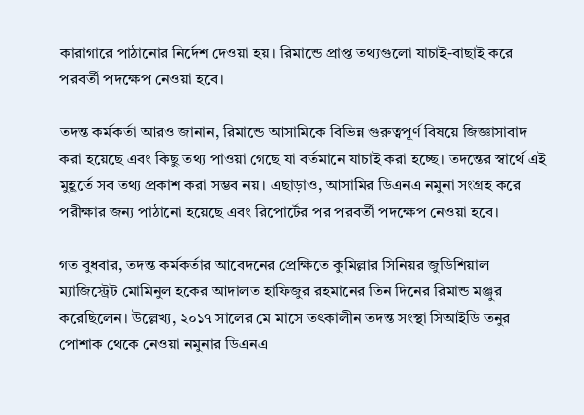কারাগারে পাঠানোর নির্দেশ দেওয়া হয়। রিমান্ডে প্রাপ্ত তথ্যগুলো যাচাই-বাছাই করে পরবর্তী পদক্ষেপ নেওয়া হবে।

তদন্ত কর্মকর্তা আরও জানান, রিমান্ডে আসামিকে বিভিন্ন গুরুত্বপূর্ণ বিষয়ে জিজ্ঞাসাবাদ করা হয়েছে এবং কিছু তথ্য পাওয়া গেছে যা বর্তমানে যাচাই করা হচ্ছে। তদন্তের স্বার্থে এই মুহূর্তে সব তথ্য প্রকাশ করা সম্ভব নয়। এছাড়াও, আসামির ডিএনএ নমুনা সংগ্রহ করে পরীক্ষার জন্য পাঠানো হয়েছে এবং রিপোর্টের পর পরবর্তী পদক্ষেপ নেওয়া হবে।

গত বুধবার, তদন্ত কর্মকর্তার আবেদনের প্রেক্ষিতে কুমিল্লার সিনিয়র জুডিশিয়াল ম্যাজিস্ট্রেট মোমিনুল হকের আদালত হাফিজুর রহমানের তিন দিনের রিমান্ড মঞ্জুর করেছিলেন। উল্লেখ্য, ২০১৭ সালের মে মাসে তৎকালীন তদন্ত সংস্থা সিআইডি তনুর পোশাক থেকে নেওয়া নমুনার ডিএনএ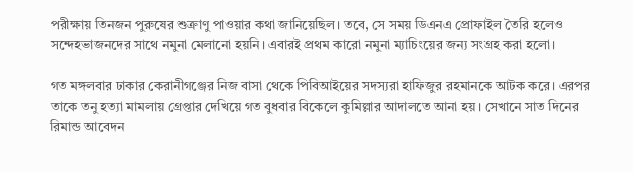পরীক্ষায় তিনজন পুরুষের শুক্রাণু পাওয়ার কথা জানিয়েছিল। তবে, সে সময় ডিএনএ প্রোফাইল তৈরি হলেও সন্দেহভাজনদের সাথে নমুনা মেলানো হয়নি। এবারই প্রথম কারো নমুনা ম্যাচিংয়ের জন্য সংগ্রহ করা হলো।

গত মঙ্গলবার ঢাকার কেরানীগঞ্জের নিজ বাসা থেকে পিবিআইয়ের সদস্যরা হাফিজুর রহমানকে আটক করে। এরপর তাকে তনু হত্যা মামলায় গ্রেপ্তার দেখিয়ে গত বুধবার বিকেলে কুমিল্লার আদালতে আনা হয়। সেখানে সাত দিনের রিমান্ড আবেদন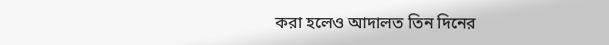করা হলেও আদালত তিন দিনের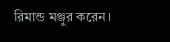রিমান্ড মঞ্জুর করেন।